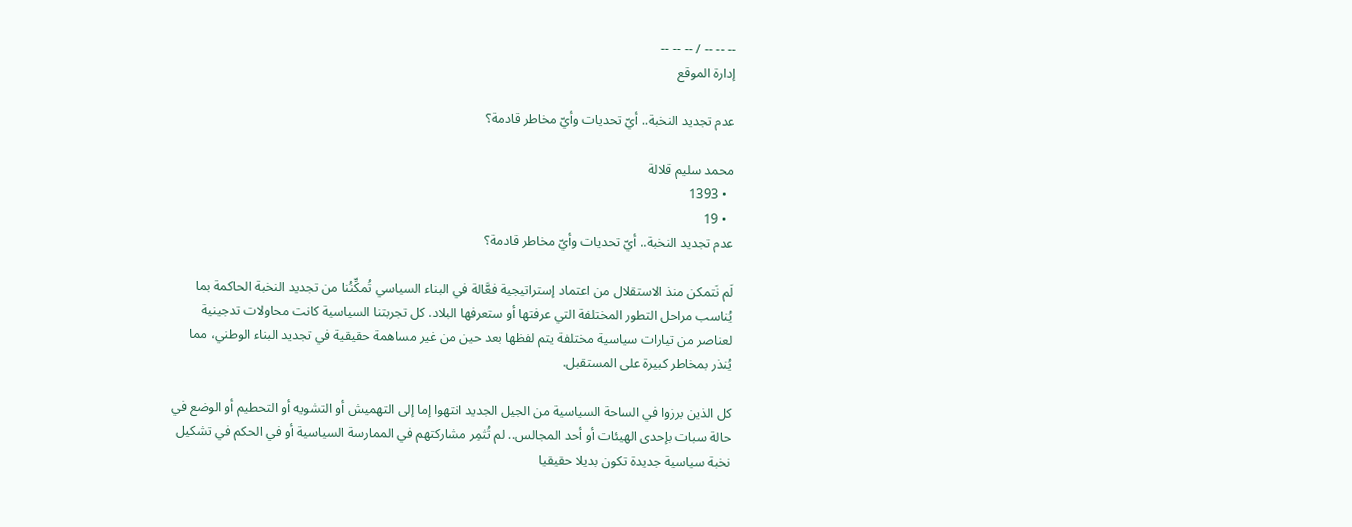-- -- -- / -- -- --
إدارة الموقع

عدم تجديد النخبة.. أيّ تحديات وأيّ مخاطر قادمة؟

محمد سليم قلالة
  • 1393
  • 19
عدم تجديد النخبة.. أيّ تحديات وأيّ مخاطر قادمة؟

لَم نَتمكن منذ الاستقلال من اعتماد إستراتيجية فعَّالة في البناء السياسي تُمكِّنُنا من تجديد النخبة الحاكمة بما يُناسب مراحل التطور المختلفة التي عرفتها أو ستعرفها البلاد. كل تجربتنا السياسية كانت محاولات تدجينية لعناصر من تيارات سياسية مختلفة يتم لفظها بعد حين من غير مساهمة حقيقية في تجديد البناء الوطني، مما يُنذر بمخاطر كبيرة على المستقبل.

كل الذين برزوا في الساحة السياسية من الجيل الجديد انتهوا إما إلى التهميش أو التشويه أو التحطيم أو الوضع في حالة سبات بإحدى الهيئات أو أحد المجالس.. لم تُثمِر مشاركتهم في الممارسة السياسية أو في الحكم في تشكيل نخبة سياسية جديدة تكون بديلا حقيقيا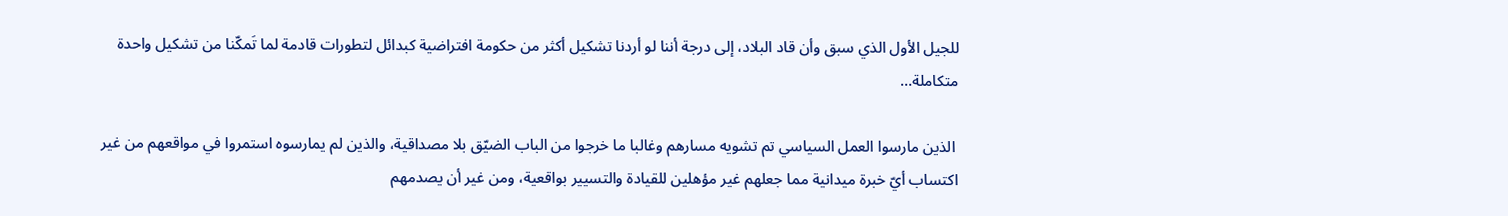للجيل الأول الذي سبق وأن قاد البلاد، إلى درجة أننا لو أردنا تشكيل أكثر من حكومة افتراضية كبدائل لتطورات قادمة لما تَمكّنا من تشكيل واحدة متكاملة…

 الذين مارسوا العمل السياسي تم تشويه مسارهم وغالبا ما خرجوا من الباب الضيّق بلا مصداقية، والذين لم يمارسوه استمروا في مواقعهم من غير اكتساب أيّ خبرة ميدانية مما جعلهم غير مؤهلين للقيادة والتسيير بواقعية، ومن غير أن يصدمهم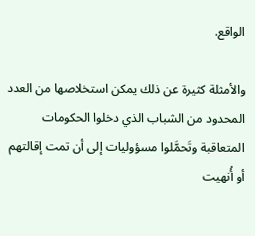الواقع.

والأمثلة كثيرة عن ذلك يمكن استخلاصها من العدد المحدود من الشباب الذي دخلوا الحكومات المتعاقبة وتَحمَّلوا مسؤوليات إلى أن تمت إقالتهم أو أُنهيت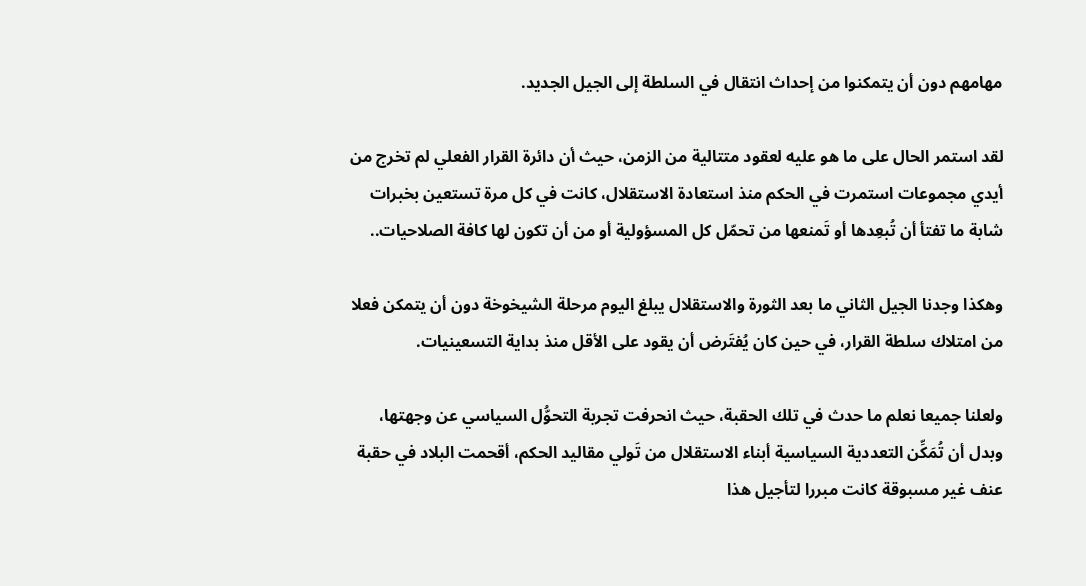مهامهم دون أن يتمكنوا من إحداث انتقال في السلطة إلى الجيل الجديد.

لقد استمر الحال على ما هو عليه لعقود متتالية من الزمن، حيث أن دائرة القرار الفعلي لم تخرج من أيدي مجموعات استمرت في الحكم منذ استعادة الاستقلال، كانت في كل مرة تستعين بخبرات شابة ما تفتأ أن تُبعِدها أو تَمنعها من تحمّل كل المسؤولية أو من أن تكون لها كافة الصلاحيات..

وهكذا وجدنا الجيل الثاني ما بعد الثورة والاستقلال يبلغ اليوم مرحلة الشيخوخة دون أن يتمكن فعلا من امتلاك سلطة القرار، في حين كان يُفتَرض أن يقود على الأقل منذ بداية التسعينيات.

ولعلنا جميعا نعلم ما حدث في تلك الحقبة، حيث انحرفت تجربة التحوُّل السياسي عن وجهتها، وبدل أن تُمَكِّن التعددية السياسية أبناء الاستقلال من تَولي مقاليد الحكم، أقحمت البلاد في حقبة عنف غير مسبوقة كانت مبررا لتأجيل هذا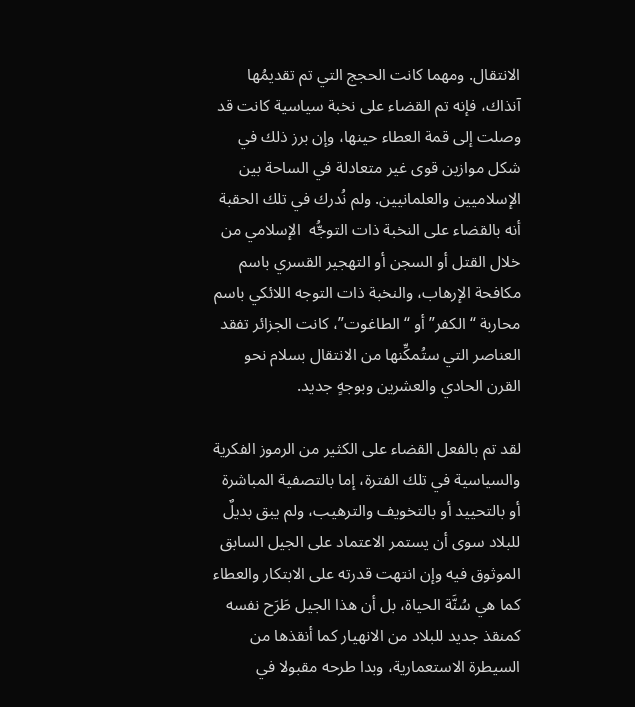الانتقال. ومهما كانت الحجج التي تم تقديمُها آنذاك، فإنه تم القضاء على نخبة سياسية كانت قد وصلت إلى قمة العطاء حينها، وإن برز ذلك في شكل موازين قوى غير متعادلة في الساحة بين الإسلاميين والعلمانيين. ولم نُدرك في تلك الحقبة أنه بالقضاء على النخبة ذات التوجُّه  الإسلامي من خلال القتل أو السجن أو التهجير القسري باسم مكافحة الإرهاب، والنخبة ذات التوجه اللائكي باسم محاربة “الكفر” أو “الطاغوت”، كانت الجزائر تفقد العناصر التي ستُمكِّنها من الانتقال بسلام نحو القرن الحادي والعشرين وبوجهٍ جديد.

لقد تم بالفعل القضاء على الكثير من الرموز الفكرية والسياسية في تلك الفترة، إما بالتصفية المباشرة أو بالتحييد أو بالتخويف والترهيب، ولم يبق بديلٌ للبلاد سوى أن يستمر الاعتماد على الجيل السابق الموثوق فيه وإن انتهت قدرته على الابتكار والعطاء كما هي سُنَّة الحياة، بل أن هذا الجيل طَرَح نفسه كمنقذ جديد للبلاد من الانهيار كما أنقذها من السيطرة الاستعمارية، وبدا طرحه مقبولا في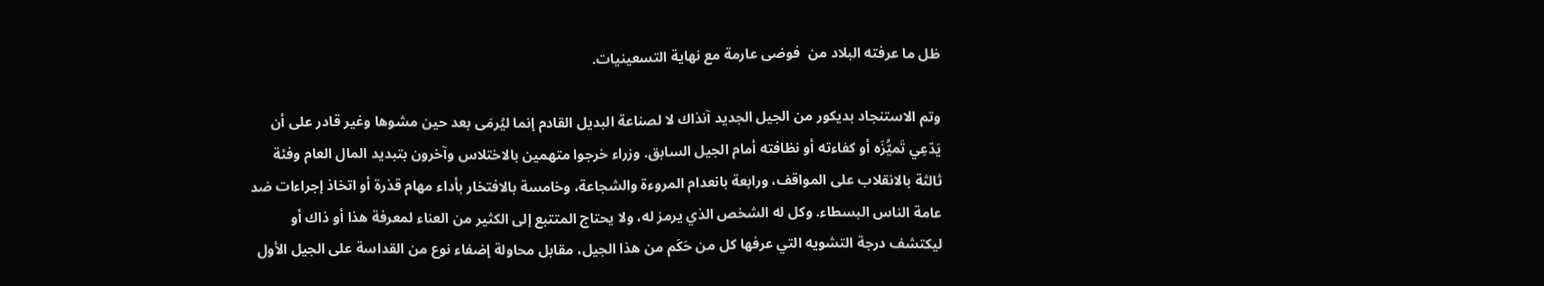ظل ما عرفته البلاد من  فوضى عارمة مع نهاية التسعينيات.

وتم الاستنجاد بديكور من الجيل الجديد آنذاك لا لصناعة البديل القادم إنما ليُرمَى بعد حين مشوها وغير قادر على أن يَدّعِي تَميُّزَه أو كفاءته أو نظافته أمام الجيل السابق. وزراء خرجوا متهمين بالاختلاس وآخرون بتبديد المال العام وفئة ثالثة بالانقلاب على المواقف، ورابعة بانعدام المروءة والشجاعة، وخامسة بالافتخار بأداء مهام قذرة أو اتخاذ إجراءات ضد عامة الناس البسطاء. وكل له الشخص الذي يرمز له، ولا يحتاج المتتبع إلى الكثير من العناء لمعرفة هذا أو ذاك أو ليكتشف درجة التشويه التي عرفها كل من حَكَم من هذا الجيل، مقابل محاولة إضفاء نوع من القداسة على الجيل الأول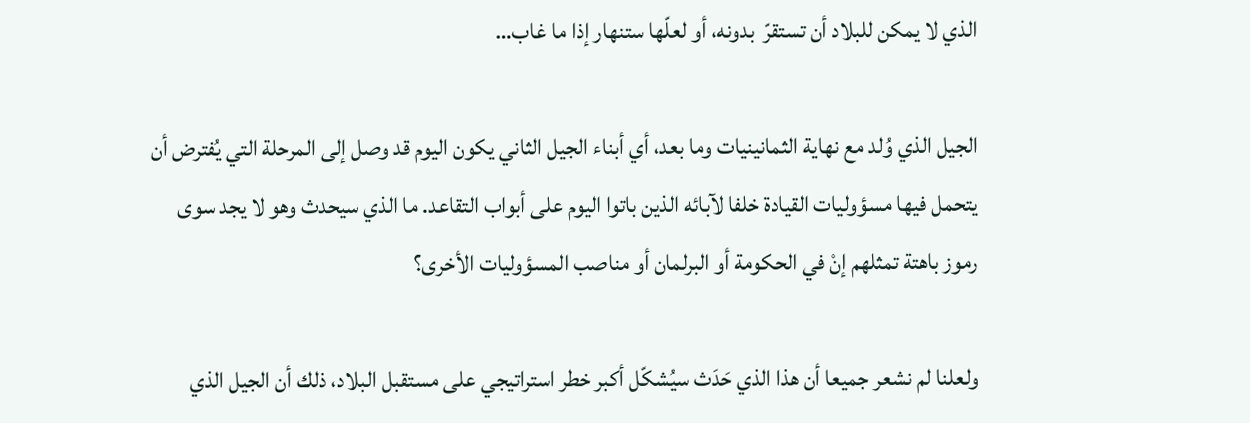الذي لا يمكن للبلاد أن تستقرّ  بدونه، أو لعلّها ستنهار إذا ما غاب…

الجيل الذي وُلد مع نهاية الثمانينيات وما بعد، أي أبناء الجيل الثاني يكون اليوم قد وصل إلى المرحلة التي يُفترض أن يتحمل فيها مسؤوليات القيادة خلفا لآبائه الذين باتوا اليوم على أبواب التقاعد. ما الذي سيحدث وهو لا يجد سوى رموز باهتة تمثلهم إنْ في الحكومة أو البرلمان أو مناصب المسؤوليات الأخرى؟

ولعلنا لم نشعر جميعا أن هذا الذي حَدَث سيُشكّل أكبر خطر استراتيجي على مستقبل البلاد، ذلك أن الجيل الذي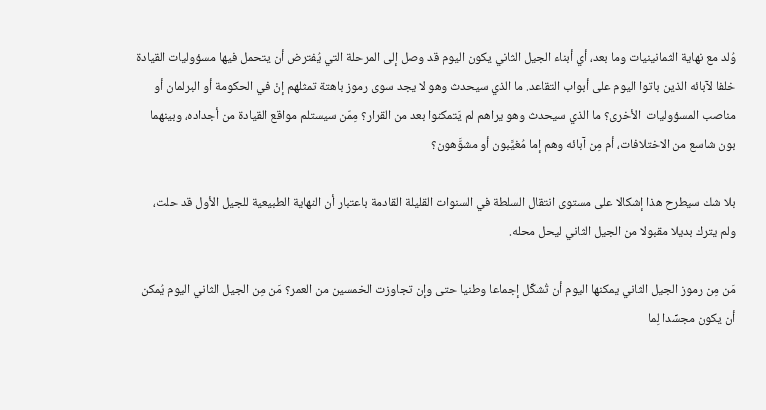وُلد مع نهاية الثمانينيات وما بعد، أي أبناء الجيل الثاني يكون اليوم قد وصل إلى المرحلة التي يُفترض أن يتحمل فيها مسؤوليات القيادة خلفا لآبائه الذين باتوا اليوم على أبواب التقاعد. ما الذي سيحدث وهو لا يجد سوى رموز باهتة تمثلهم إنْ في الحكومة أو البرلمان أو مناصب المسؤوليات  الأخرى؟ ما الذي سيحدث وهو يراهم لم يَتمكنوا بعد من القرار؟ مِمّن سيستلم مواقع القيادة من أجداده، وبينهما بون شاسع من الاختلافات، أم مِن آبائه وهم إما مُغيَّبون أو مشوَّهون؟

بلا شك سيطرح هذا إشكالا على مستوى انتقال السلطة في السنوات القليلة القادمة باعتبار أن النهاية الطبيعية للجيل الأول قد حلت، ولم يترك بديلا مقبولا من الجيل الثاني ليحل محله.

مَن مِن رموز الجيل الثاني يمكنها اليوم أن تُشكِّل إجماعا وطنيا حتى وإن تجاوزت الخمسين من العمر؟ مَن مِن الجيل الثاني اليوم يُمكن أن يكون مجسِّدا لِما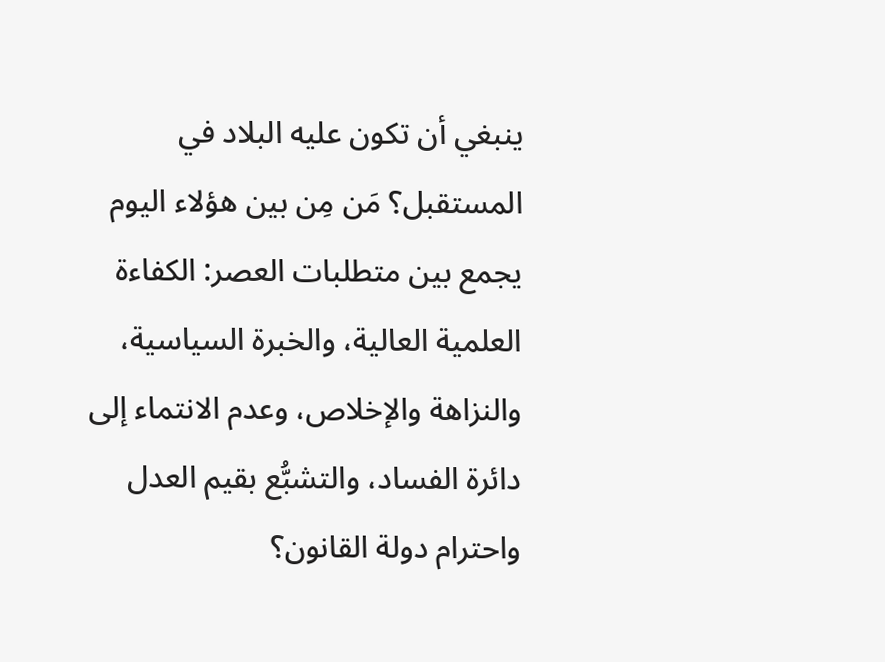ينبغي أن تكون عليه البلاد في المستقبل؟ مَن مِن بين هؤلاء اليوم يجمع بين متطلبات العصر: الكفاءة العلمية العالية، والخبرة السياسية، والنزاهة والإخلاص، وعدم الانتماء إلى دائرة الفساد، والتشبُّع بقيم العدل واحترام دولة القانون؟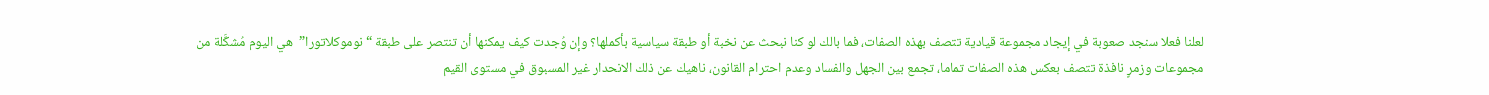لعلنا فعلا سنجد صعوبة في إيجاد مجموعة قيادية تتصف بهذه الصفات، فما بالك لو كنا نبحث عن نخبة أو طبقة سياسية بأكملها؟ وإن وُجدت كيف يمكنها أن تنتصر على طبقة “نوموكلاتورا”  هي اليوم مُشكَّلة من مجموعات وزمرٍ نافذة تتصف بعكس هذه الصفات تماما، تجمع بين الجهل والفساد وعدم احترام القانون، ناهيك عن ذلك الانحدار غير المسبوق في مستوى القيم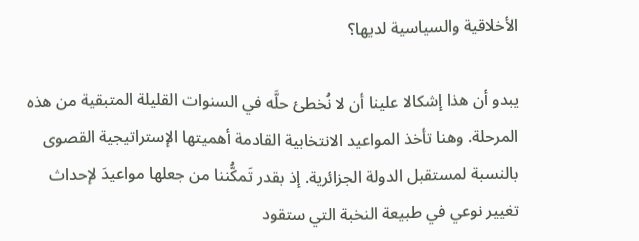الأخلاقية والسياسية لديها؟

يبدو أن هذا إشكالا علينا أن لا نُخطئ حلَّه في السنوات القليلة المتبقية من هذه المرحلة. وهنا تأخذ المواعيد الانتخابية القادمة أهميتها الإستراتيجية القصوى بالنسبة لمستقبل الدولة الجزائرية. إذ بقدر تَمكُّننا من جعلها مواعيدَ لإحداث تغيير نوعي في طبيعة النخبة التي ستقود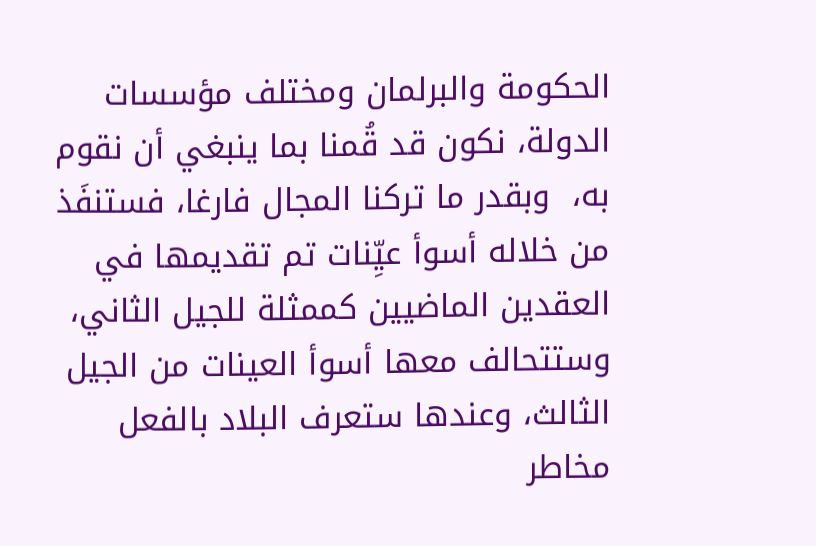الحكومة والبرلمان ومختلف مؤسسات الدولة، نكون قد قُمنا بما ينبغي أن نقوم به،  وبقدر ما تركنا المجال فارغا، فستنفَذ من خلاله أسوأ عيِّنات تم تقديمها في العقدين الماضيين كممثلة للجيل الثاني، وستتحالف معها أسوأ العينات من الجيل الثالث، وعندها ستعرف البلاد بالفعل مخاطر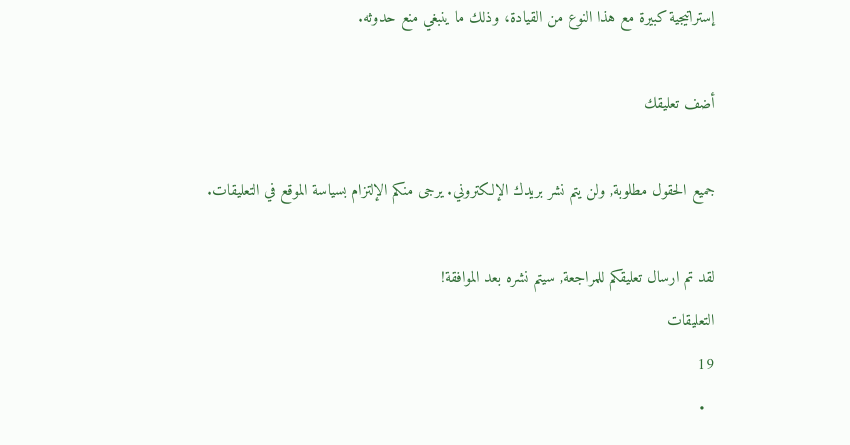إستراتيجية كبيرة مع هذا النوع من القيادة، وذلك ما ينبغي منع حدوثه.

أضف تعليقك

جميع الحقول مطلوبة, ولن يتم نشر بريدك الإلكتروني. يرجى منكم الإلتزام بسياسة الموقع في التعليقات.

لقد تم ارسال تعليقكم للمراجعة, سيتم نشره بعد الموافقة!
التعليقات
19
  •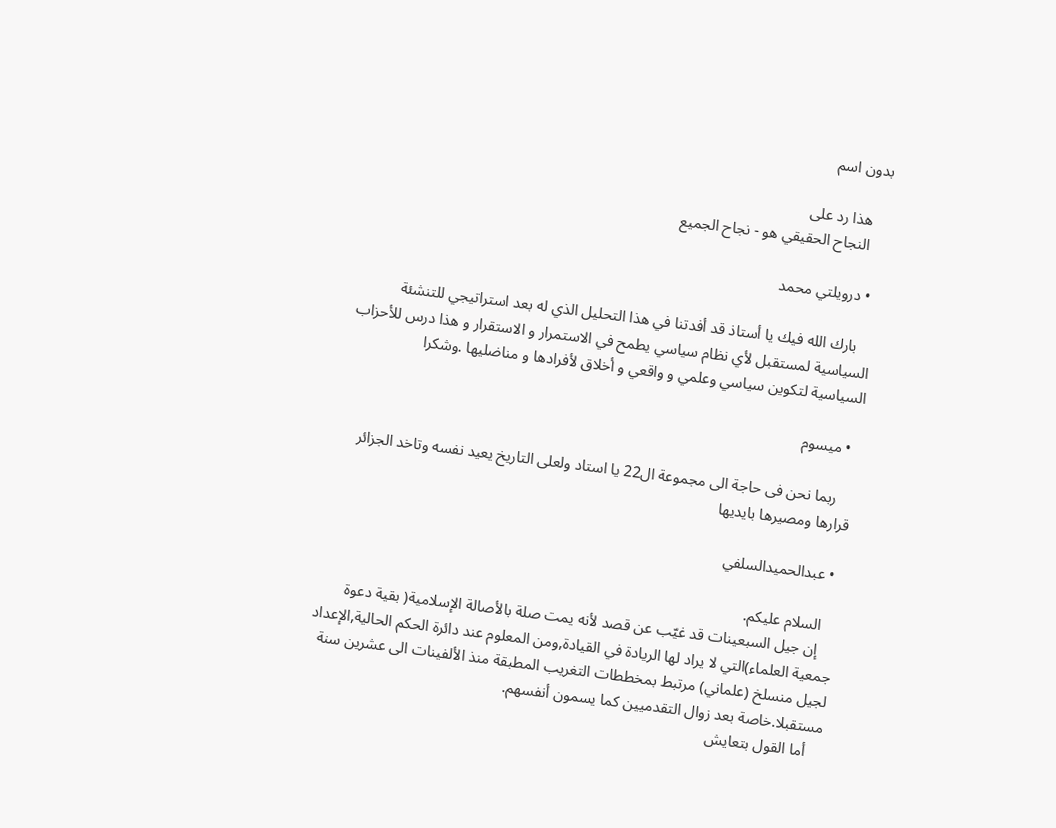بدون اسم

    هذا رد على
    النجاح الحقيقي هو - نجاح الجميع

  • درويلتي محمد

    بارك الله فيك يا أستاذ قد أفدتنا في هذا التحليل الذي له بعد استراتيجي للتنشئة السياسية لمستقبل لأي نظام سياسي يطمح في الاستمرار و الاستقرار و هذا درس للأحزاب السياسية لتكوين سياسي وعلمي و واقعي و أخلاق لأفرادها و مناضليها .وشكرا

  • ميسوم

    ربما نحن فى حاجة الى مجموعة ال22 يا استاد ولعلى التاريخ يعيد نفسه وتاخد الجزائر قرارها ومصيرها بايديها

  • عبدالحميدالسلفي

    السلام عليكم.
    إن جيل السبعينات قد غيّب عن قصد لأنه يمت صلة بالأصالة الإسلامية( بقية دعوة جمعية العلماء)التي لا يراد لها الريادة في القيادة,ومن المعلوم عند دائرة الحكم الحالية,الإعداد لجيل منسلخ (علماني) مرتبط بمخططات التغريب المطبقة منذ الألفينات الى عشرين سنة مستقبلا.خاصة بعد زوال التقدميين كما يسمون أنفسهم.
    أما القول بتعايش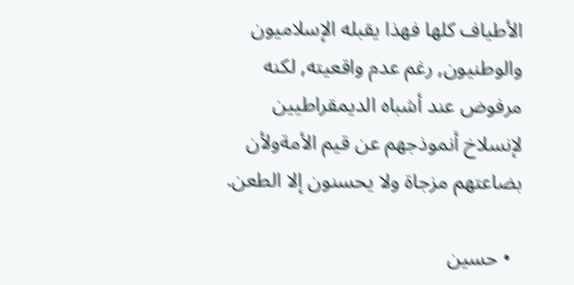الأطياف كلها فهذا يقبله الإسلاميون والوطنيون, رغم عدم واقعيته, لكنه مرفوض عند أشباه الديمقراطيين لإنسلاخ أنموذجهم عن قيم الأمةولأن بضاعتهم مزجاة ولا يحسنون إلا الطعن.

  • حسين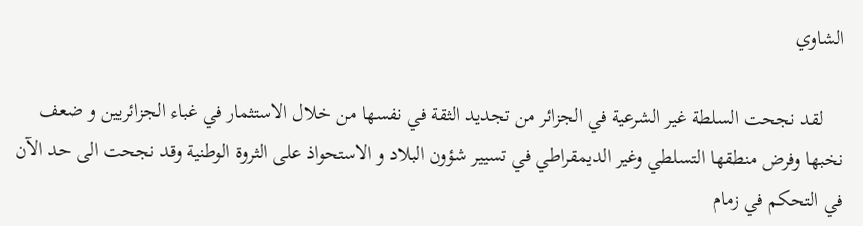الشاوي

    لقد نجحت السلطة غير الشرعية في الجزائر من تجديد الثقة في نفسها من خلال الاستثمار في غباء الجزائريين و ضعف نخبها وفرض منطقها التسلطي وغير الديمقراطي في تسيير شؤون البلاد و الاستحواذ على الثروة الوطنية وقد نجحت الى حد الآن في التحكم في زمام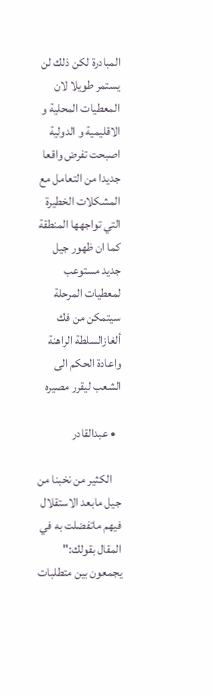المبادرة لكن ذلك لن يستمر طويلا لان المعطيات المحلية و الاقليمية و الدولية اصبحت تفرض واقعا جديدا من التعامل مع المشكلات الخطيرة التي تواجهها المنطقة كما ان ظهور جيل جديد مستوعب لمعطيات المرحلة سيتمكن من فك ألغازالسلطة الراهنة واعادة الحكم الى الشعب ليقرر مصيره

  • عبدالقادر

    الكثير من نخبنا من جيل مابعد الاستقلال فيهم ماتفضلت به في المقال بقولك:" يجمعون بين متطلبات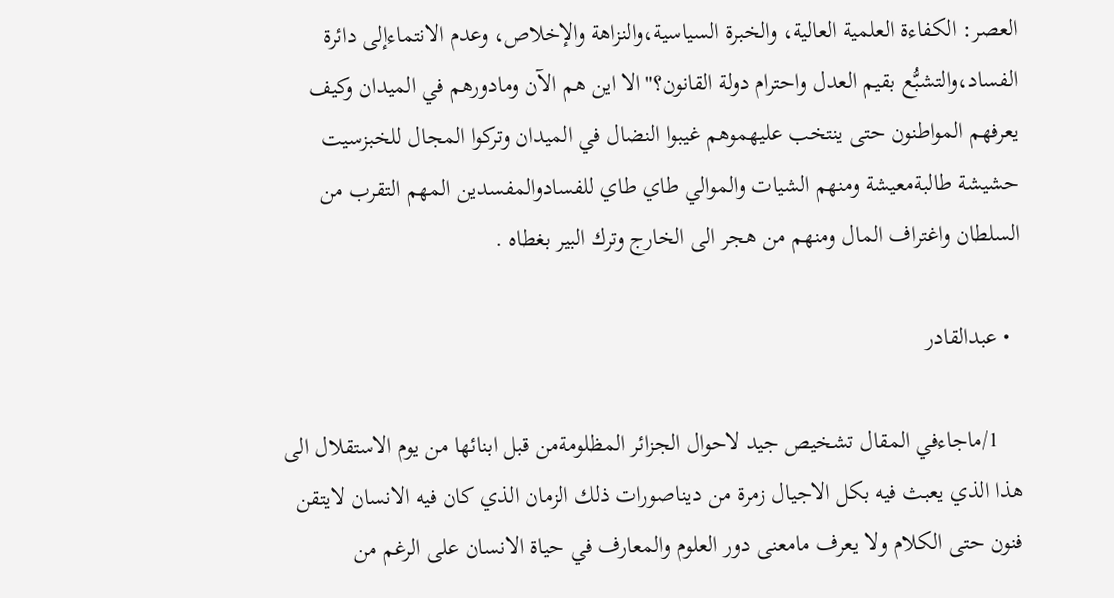العصر: الكفاءة العلمية العالية، والخبرة السياسية،والنزاهة والإخلاص، وعدم الانتماءإلى دائرة الفساد،والتشبُّع بقيم العدل واحترام دولة القانون؟"الا اين هم الآن ومادورهم في الميدان وكيف يعرفهم المواطنون حتى ينتخب عليهموهم غيبوا النضال في الميدان وتركوا المجال للخبزسيت حشيشة طالبةمعيشة ومنهم الشيات والموالي طاي طاي للفسادوالمفسدين المهم التقرب من السلطان واغتراف المال ومنهم من هجر الى الخارج وترك البير بغطاه .

  • عبدالقادر

    1/ماجاءفي المقال تشخيص جيد لاحوال الجزائر المظلومةمن قبل ابنائها من يوم الاستقلال الى هذا الذي يعبث فيه بكل الاجيال زمرة من ديناصورات ذلك الزمان الذي كان فيه الانسان لايتقن فنون حتى الكلام ولا يعرف مامعنى دور العلوم والمعارف في حياة الانسان على الرغم من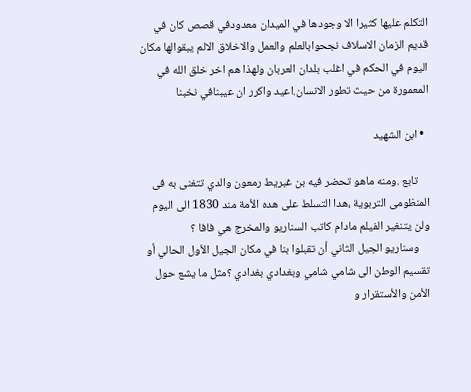التكلم عليها كثيرا الا وجودها في الميدان معدودفي قصص كان في قديم الزمان الاسلاف نجحوابالعلم والعمل والاخلاق الالم يبقوالها مكان اليوم في الحكم في اغلب بلدان العربان ولهذا هم اخر خلق الله في المعمورة من حيث تطور الانسان.اعيد واكرر ان عيبنافي نخبنا

  • ابن الشهيد

    تابع .ومنه ماهو تحضر فيه بن غبريط رمعون والدي تتغنى به فى المنظومى التربوية ،هدا التسلط على هده الأمة مند 1830 الى اليوم ولن يتنغير الفيلم مادام كاتب السناريو والمخرج هي فافا ؟
    وسناريو الجيل الثاني أن تقبلوا بنا في مكان الجيل الأول الحالي أو تقسيم الوطن الى شامي شامي وبغدادي بغدادي ؟مثل ما يشع حول الأمن والأستقرار و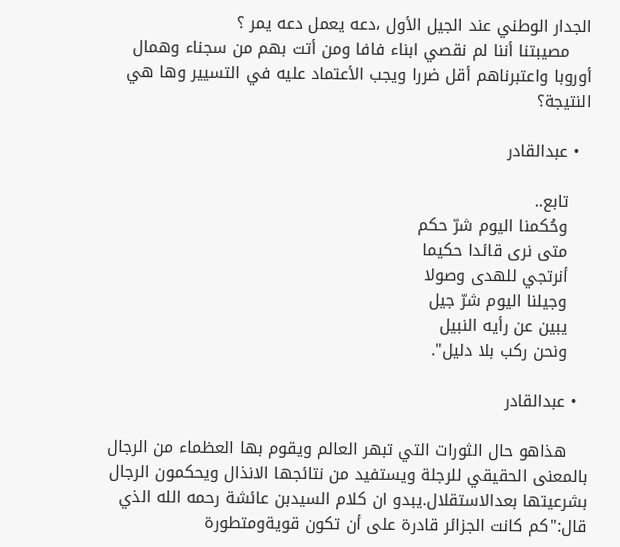الجدار الوطني عند الجيل الأول ،دعه يعمل دعه يمر ؟
    مصيبتنا أننا لم نقصي ابناء فافا ومن أتت بهم من سجناء وهمال أوروبا واعتبرناهم أقل ضررا ويجب الأعتماد عليه في التسيير وها هي النتيجة؟

  • عبدالقادر

    تابع..
    وحُكمنا اليوم شرّ حكم
    متى نرى قائدا حكيما
    أنرتجي للهدى وصولا
    وجيلنا اليوم شرّ جيل
    يبين عن رأيه النبيل
    ونحن ركب بلا دليل".

  • عبدالقادر

    هذاهو حال الثورات التي تبهر العالم ويقوم بها العظماء من الرجال بالمعنى الحقيقي للرجلة ويستفيد من نتائجها الانذال ويحكمون الرجال بشرعيتها بعدالاستقلال.يبدو ان كلام السيدبن عائشة رحمه الله الذي قال:"كم كانت الجزائر قادرة على أن تكون قويةومتطورة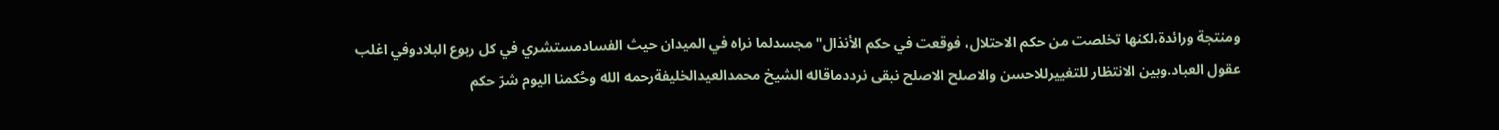ومنتجة ورائدة،لكنها تخلصت من حكم الاحتلال، فوقعت في حكم الأنذال"مجسدلما نراه في الميدان حيث الفسادمستشري في كل ربوع البلادوفي اغلب عقول العباد.وبين الانتظار للتغييرللاحسن والاصلح الاصلح نبقى نرددماقاله الشيخ محمدالعيدالخليفةرحمه الله وحُكمنا اليوم شرّ حكم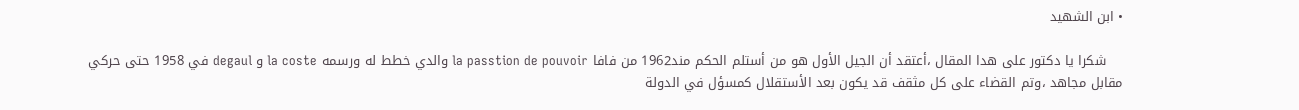• ابن الشهيد

    شكرا يا دكتور على هدا المقال ،أعتقد أن الجيل الأول هو من أستلم الحكم مند1962 من فافا la passtion de pouvoir والدي خطط له ورسمه la coste و degaul في 1958 حتى حركي مقابل مجاهد ،وتم القضاء على كل مثقف قد يكون بعد الأستقلال كمسؤل في الدولة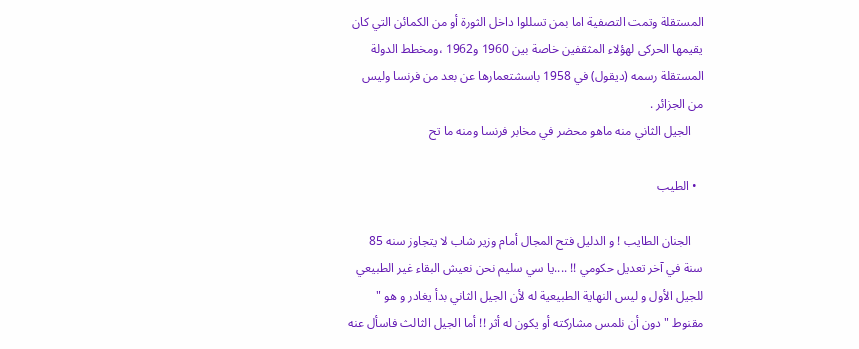المستقلة وتمت التصفية اما بمن تسللوا داخل الثورة أو من الكمائن التي كان يقيمها الحركى لهؤلاء المثقفين خاصة بين 1960 و1962 ،ومخطط الدولة المستقلة رسمه (ديقول) في 1958 باسشتعمارها عن بعد من فرنسا وليس من الجزائر .
    الجيل الثاني منه ماهو محضر في مخابر فرنسا ومنه ما تح

  • الطيب

    الجنان الطايب ! و الدليل فتح المجال أمام وزير شاب لا يتجاوز سنه 85 سنة في آخر تعديل حكومي !! ....يا سي سليم نحن نعيش البقاء غير الطبيعي للجيل الأول و ليس النهاية الطبيعية له لأن الجيل الثاني بدأ يغادر و هو " مقنوط " دون أن نلمس مشاركته أو يكون له أثر !! أما الجيل الثالث فاسأل عنه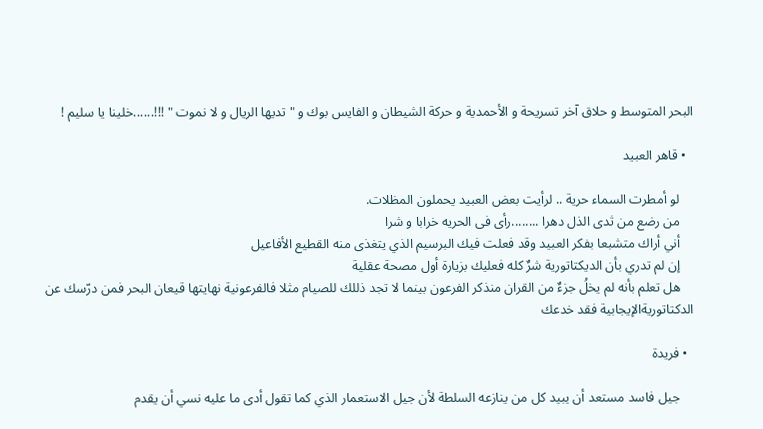البحر المتوسط و حلاق آخر تسريحة و الأحمدية و حركة الشيطان و الفايس بوك و " تديها الريال و لا نموت " !!!......خلينا يا سليم !

  • قاهر العبيد

    لو أمطرت السماء حرية .. لرأيت بعض العبيد يحملون المظلات.
    من رضع من ثدى الذل دهرا ........رأى فى الحريه خرابا و شرا
    أني أراك متشبعا بفكر العبيد وقد فعلت فيك البرسيم الذي يتغذى منه القطيع الأفاعيل
    إن لم تدري بأن الديكتاتورية شرٌ كله فعليك بزيارة أول مصحة عقلية
    هل تعلم بأنه لم يخلُ جزءٌ من القران منذكر الفرعون بينما لا تجد ذللك للصيام مثلا فالفرعونية نهايتها قيعان البحر فمن درّسك عن الدكتاتوريةالإيجابية فقد خدعك

  • فريدة

    جيل فاسد مستعد أن يبيد كل من ينازعه السلطة لأن جيل الاستعمار الذي كما تقول أدى ما عليه نسي أن يقدم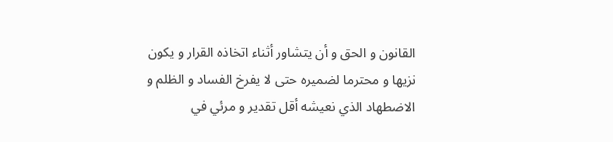القانون و الحق و أن يتشاور أثناء اتخاذه القرار و يكون نزيها و محترما لضميره حتى لا يفرخ الفساد و الظلم و الاضطهاد الذي نعيشه أقل تقدير و مرئي في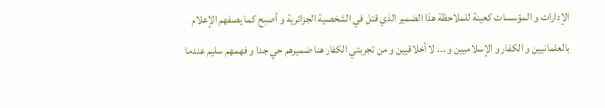الإدارات و المؤسسات كعينة للملاحظة هذا الضمير الذي قتل في الشخصية الجزائرية و أصبح كما يصفهم الإعلام بالعلمانيين و الكفار و الإسلاميين و ... لا أخلاقيين و من تجربتي الكفار هنا ضميرهم حي جدا و فهمهم سليم عندما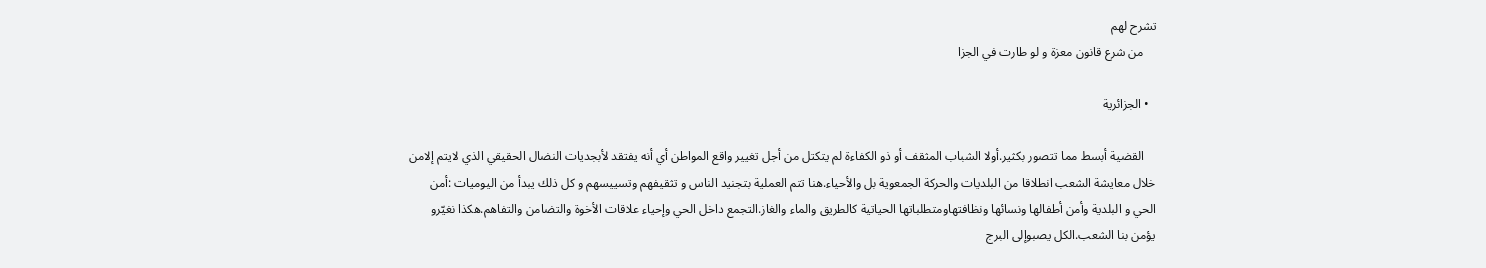تشرح لهم
    من شرع قانون معزة و لو طارت في الجزا

  • الجزائرية

    القضية أبسط مما تتصور بكثير.أولا الشباب المثقف أو ذو الكفاءة لم يتكتل من أجل تغيير واقع المواطن أي أنه يفتقد لأبجديات النضال الحقيقي الذي لايتم إلامن خلال معايشة الشعب انطلاقا من البلديات والحركة الجمعوية بل والأحياء.هنا تتم العملية بتجنيد الناس و تثقيفهم وتسييسهم و كل ذلك يبدأ من اليوميات :أمن الحي و البلدية وأمن أطفالها ونسائها ونظافتهاومتطلباتها الحياتية كالطريق والماء والغاز.التجمع داخل الحي وإحياء علاقات الأخوة والتضامن والتفاهم.هكذا نغيّرو يؤمن بنا الشعب.الكل يصبوإلى البرج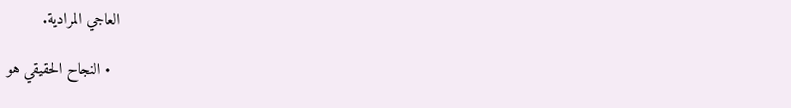العاجي المرادية.

  • النجاح الحقيقي هو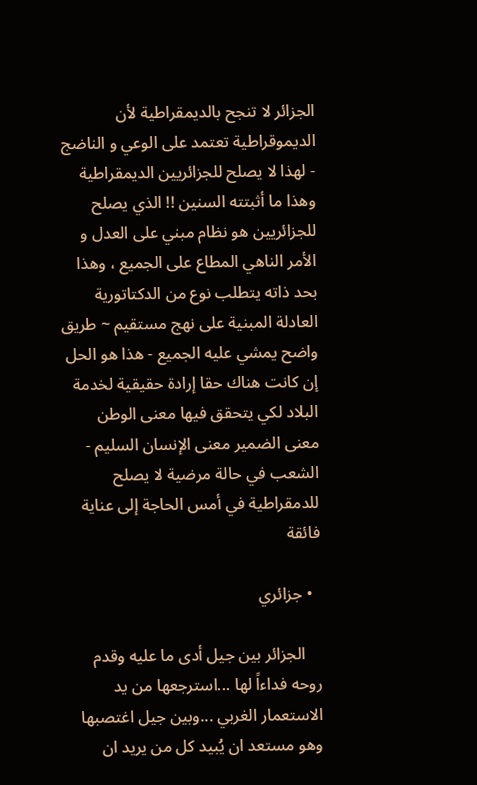الجزائر لا تنجح بالديمقراطية لأن الديموقراطية تعتمد على الوعي و الناضج - لهذا لا يصلح للجزائريين الديمقراطية وهذا ما أثبتته السنين !! الذي يصلح للجزائريين هو نظام مبني على العدل و الأمر الناهي المطاع على الجميع ، وهذا بحد ذاته يتطلب نوع من الدكتاتورية العادلة المبنية على نهج مستقيم ~ طريق واضح يمشي عليه الجميع - هذا هو الحل إن كانت هناك حقا إرادة حقيقية لخدمة البلاد لكي يتحقق فيها معنى الوطن معنى الضمير معنى الإنسان السليم - الشعب في حالة مرضية لا يصلح للدمقراطية في أمس الحاجة إلى عناية فائقة

  • جزائري

    الجزائر بين جيل أدى ما عليه وقدم روحه فداءاً لها ...استرجعها من يد الاستعمار الغربي ...وبين جيل اغتصبها وهو مستعد ان يُبيد كل من يريد ان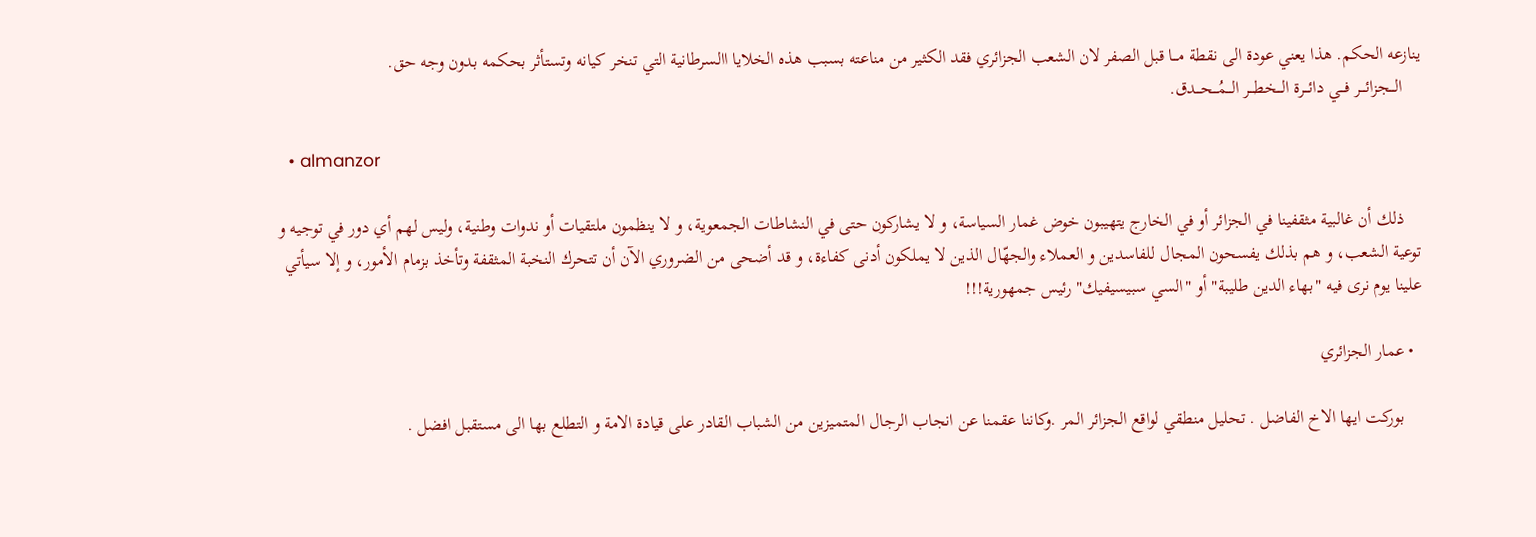ينازعه الحكم. هذا يعني عودة الى نقطة مـــا قبل الصفر لان الشعب الجزائري فقد الكثير من مناعته بسبب هذه الخلايا االسرطانية التي تنخر كيانه وتستأثر بحكمه بدون وجه حق.
    الـــجزائـــر فـــي دائـــرة الـــخطـــر الـــمُـــحـــدق.

  • almanzor

    ذلك أن غالبية مثقفينا في الجزائر أو في الخارج يتهيبون خوض غمار السياسة، و لا يشاركون حتى في النشاطات الجمعوية، و لا ينظمون ملتقيات أو ندوات وطنية، وليس لهم أي دور في توجيه و توعية الشعب، و هم بذلك يفسحون المجال للفاسدين و العملاء والجهّال الذين لا يملكون أدنى كفاءة، و قد أضحى من الضروري الآن أن تتحرك النخبة المثقفة وتأخذ بزمام الأمور، و إلا سيأتي علينا يوم نرى فيه "بهاء الدين طليبة" أو "السي سبيسيفيك" رئيس جمهورية!!!

  • عمار الجزائري

    بوركت ايها الاخ الفاضل . تحليل منطقي لواقع الجزائر المر .وكاننا عقمنا عن انجاب الرجال المتميزين من الشباب القادر على قيادة الامة و التطلع بها الى مستقبل افضل .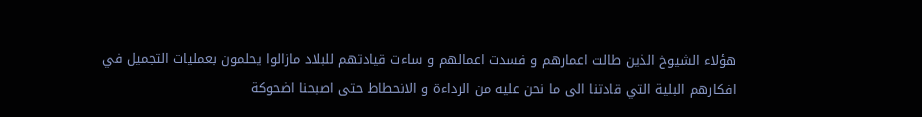هؤلاء الشيوخ الذين طالت اعمارهم و فسدت اعمالهم و ساءت قيادتهم للبلاد مازالوا يحلمون بعمليات التجميل في افكارهم البلية التي قادتنا الى ما نحن عليه من الرداءة و الانحطاط حتى اصبحنا اضحوكة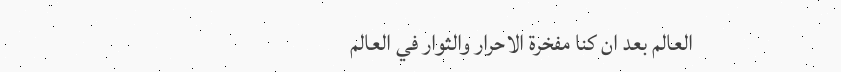العالم بعد ان كنا مفخرة الاحرار والثوار في العالم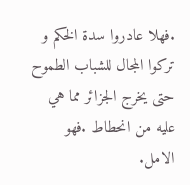.فهلا عادروا سدة الخكم و تركوا المجال للشباب الطموح حتى يخرج الجزائر مما هي عليه من انحطاط .فهو الامل.